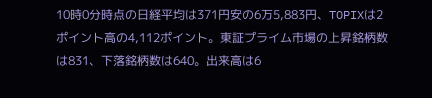10時0分時点の日経平均は371円安の6万5,883円、TOPIXは2ポイント高の4,112ポイント。東証プライム市場の上昇銘柄数は831、下落銘柄数は640。出来高は6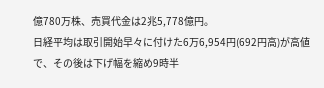億780万株、売買代金は2兆5,778億円。
日経平均は取引開始早々に付けた6万6,954円(692円高)が高値で、その後は下げ幅を縮め9時半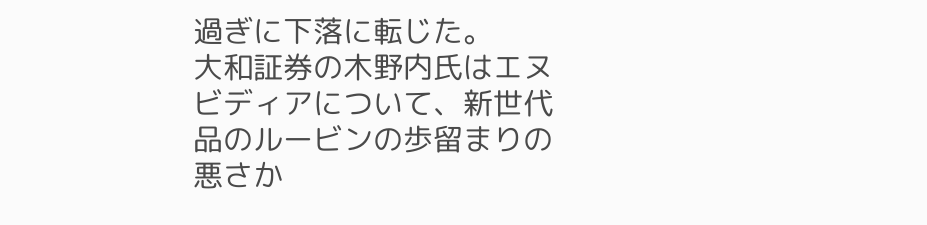過ぎに下落に転じた。
大和証券の木野内氏はエヌビディアについて、新世代品のルービンの歩留まりの悪さか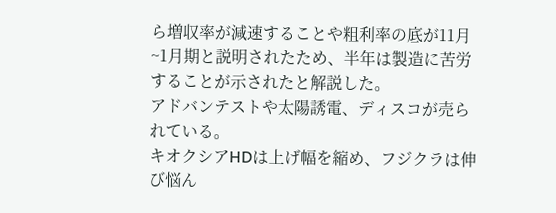ら増収率が減速することや粗利率の底が11月~1月期と説明されたため、半年は製造に苦労することが示されたと解説した。
アドバンテストや太陽誘電、ディスコが売られている。
キオクシアHDは上げ幅を縮め、フジクラは伸び悩ん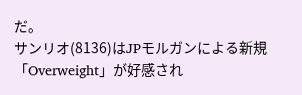だ。
サンリオ(8136)はJPモルガンによる新規「Overweight」が好感され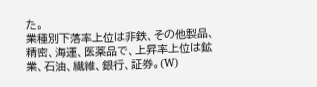た。
業種別下落率上位は非鉄、その他製品、精密、海運、医薬品で、上昇率上位は鉱業、石油、繊維、銀行、証券。(W)